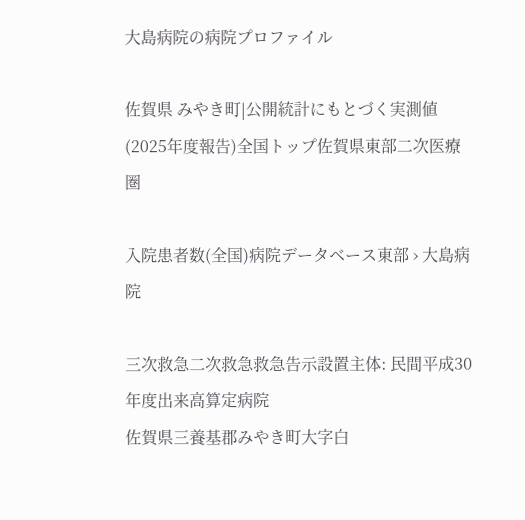大島病院の病院プロファイル

佐賀県 みやき町|公開統計にもとづく実測値(2025年度報告)全国トップ佐賀県東部二次医療圏

入院患者数(全国)病院データベース東部 › 大島病院

三次救急二次救急救急告示設置主体: 民間平成30年度出来高算定病院
佐賀県三養基郡みやき町大字白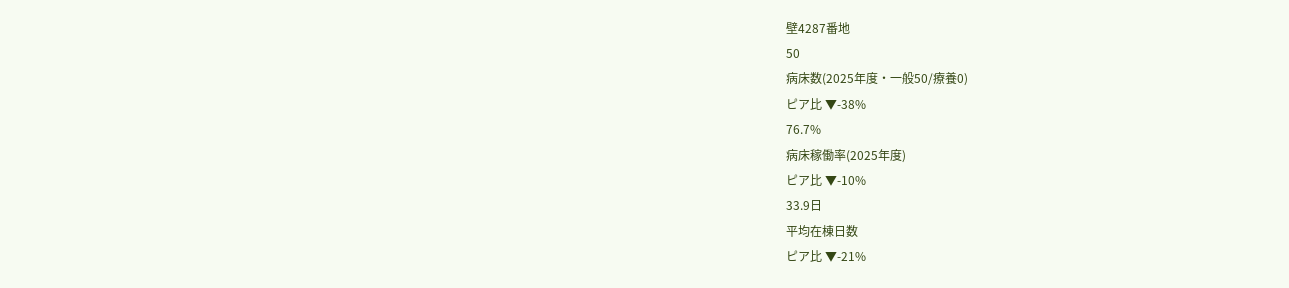壁4287番地
50
病床数(2025年度・一般50/療養0)
ピア比 ▼-38%
76.7%
病床稼働率(2025年度)
ピア比 ▼-10%
33.9日
平均在棟日数
ピア比 ▼-21%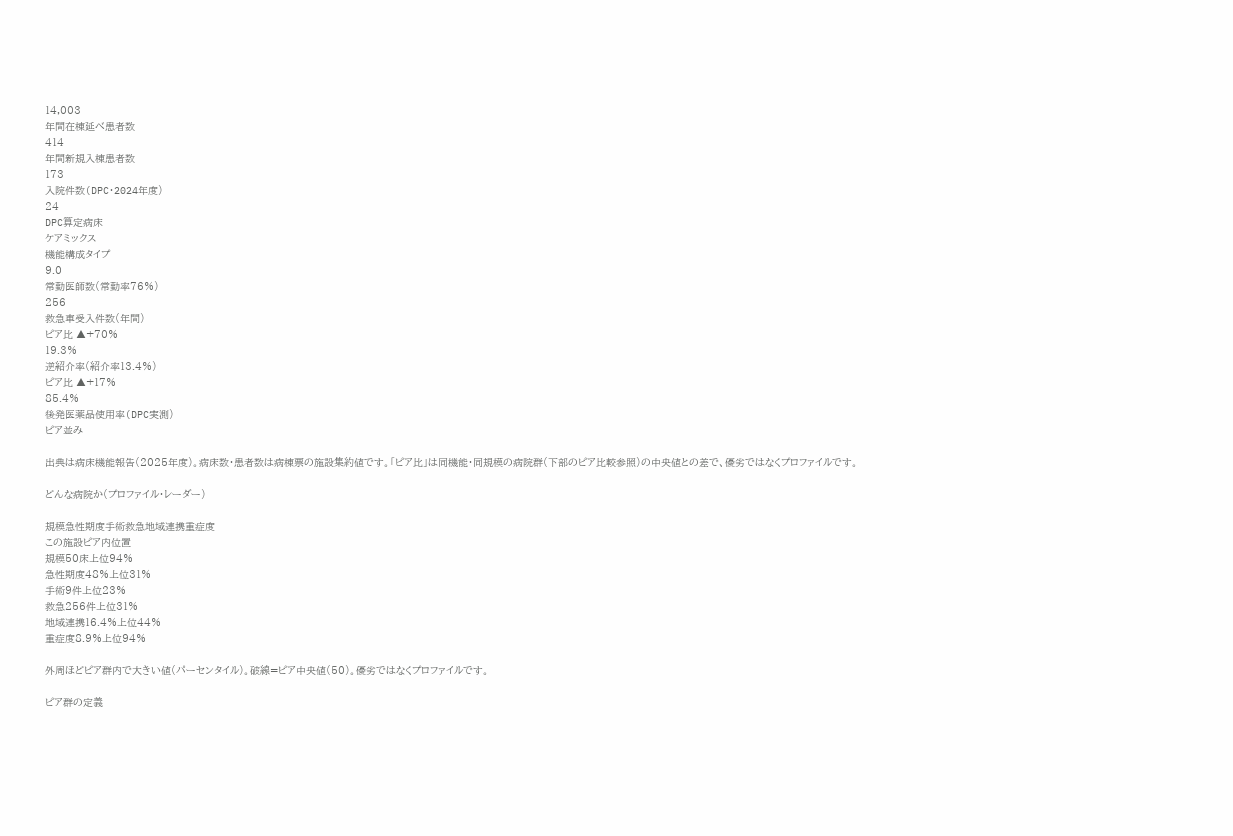14,003
年間在棟延べ患者数
414
年間新規入棟患者数
173
入院件数(DPC・2024年度)
24
DPC算定病床
ケアミックス
機能構成タイプ
9.0
常勤医師数(常勤率76%)
256
救急車受入件数(年間)
ピア比 ▲+70%
19.3%
逆紹介率(紹介率13.4%)
ピア比 ▲+17%
85.4%
後発医薬品使用率(DPC実測)
ピア並み

出典は病床機能報告(2025年度)。病床数・患者数は病棟票の施設集約値です。「ピア比」は同機能・同規模の病院群(下部のピア比較参照)の中央値との差で、優劣ではなくプロファイルです。

どんな病院か(プロファイル・レーダー)

規模急性期度手術救急地域連携重症度
この施設ピア内位置
規模50床上位94%
急性期度48%上位31%
手術9件上位23%
救急256件上位31%
地域連携16.4%上位44%
重症度8.9%上位94%

外周ほどピア群内で大きい値(パーセンタイル)。破線=ピア中央値(50)。優劣ではなくプロファイルです。

ピア群の定義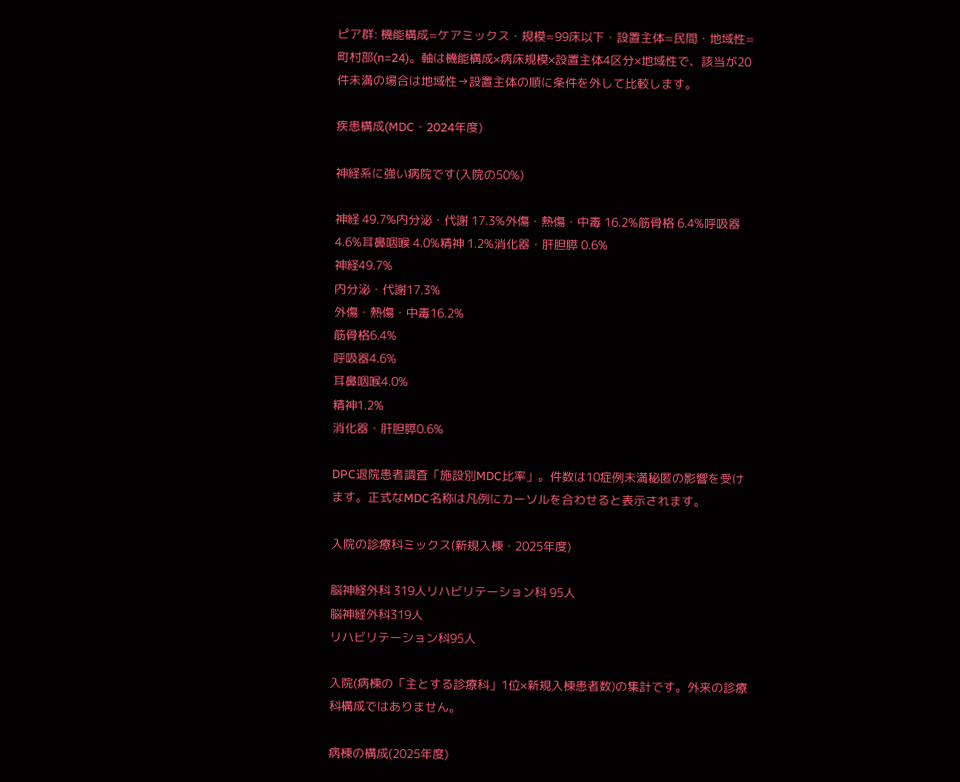ピア群: 機能構成=ケアミックス・規模=99床以下・設置主体=民間・地域性=町村部(n=24)。軸は機能構成×病床規模×設置主体4区分×地域性で、該当が20件未満の場合は地域性→設置主体の順に条件を外して比較します。

疾患構成(MDC・2024年度)

神経系に強い病院です(入院の50%)

神経 49.7%内分泌・代謝 17.3%外傷・熱傷・中毒 16.2%筋骨格 6.4%呼吸器 4.6%耳鼻咽喉 4.0%精神 1.2%消化器・肝胆膵 0.6%
神経49.7%
内分泌・代謝17.3%
外傷・熱傷・中毒16.2%
筋骨格6.4%
呼吸器4.6%
耳鼻咽喉4.0%
精神1.2%
消化器・肝胆膵0.6%

DPC退院患者調査「施設別MDC比率」。件数は10症例未満秘匿の影響を受けます。正式なMDC名称は凡例にカーソルを合わせると表示されます。

入院の診療科ミックス(新規入棟・2025年度)

脳神経外科 319人リハビリテーション科 95人
脳神経外科319人
リハビリテーション科95人

入院(病棟の「主とする診療科」1位×新規入棟患者数)の集計です。外来の診療科構成ではありません。

病棟の構成(2025年度)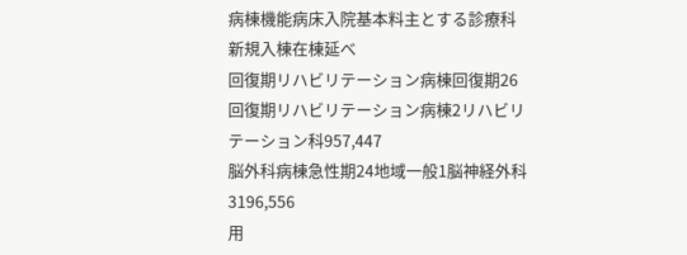病棟機能病床入院基本料主とする診療科新規入棟在棟延べ
回復期リハビリテーション病棟回復期26回復期リハビリテーション病棟2リハビリテーション科957,447
脳外科病棟急性期24地域一般1脳神経外科3196,556
用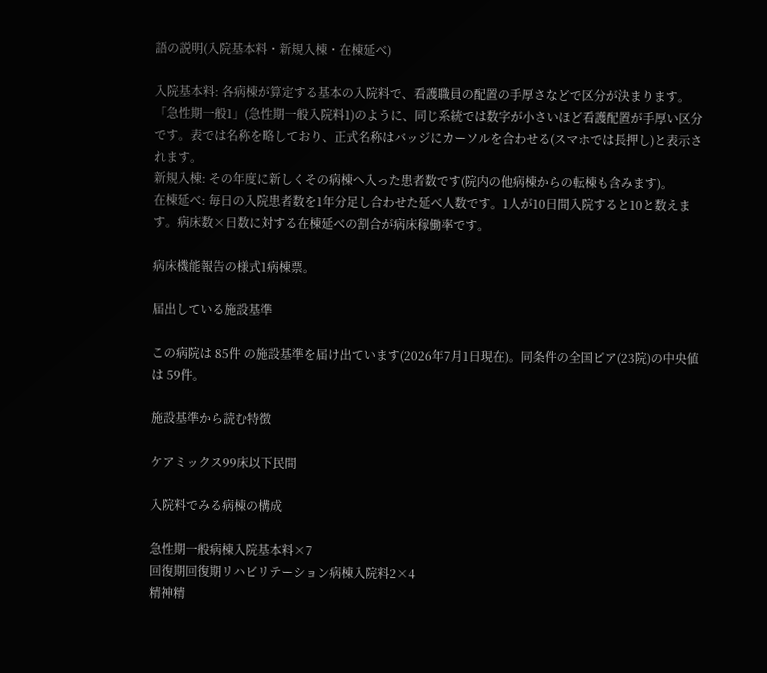語の説明(入院基本料・新規入棟・在棟延べ)

入院基本料: 各病棟が算定する基本の入院料で、看護職員の配置の手厚さなどで区分が決まります。「急性期一般1」(急性期一般入院料1)のように、同じ系統では数字が小さいほど看護配置が手厚い区分です。表では名称を略しており、正式名称はバッジにカーソルを合わせる(スマホでは長押し)と表示されます。
新規入棟: その年度に新しくその病棟へ入った患者数です(院内の他病棟からの転棟も含みます)。
在棟延べ: 毎日の入院患者数を1年分足し合わせた延べ人数です。1人が10日間入院すると10と数えます。病床数×日数に対する在棟延べの割合が病床稼働率です。

病床機能報告の様式1病棟票。

届出している施設基準

この病院は 85件 の施設基準を届け出ています(2026年7月1日現在)。同条件の全国ピア(23院)の中央値は 59件。

施設基準から読む特徴

ケアミックス99床以下民間

入院料でみる病棟の構成

急性期一般病棟入院基本料×7
回復期回復期リハビリテーション病棟入院料2×4
精神精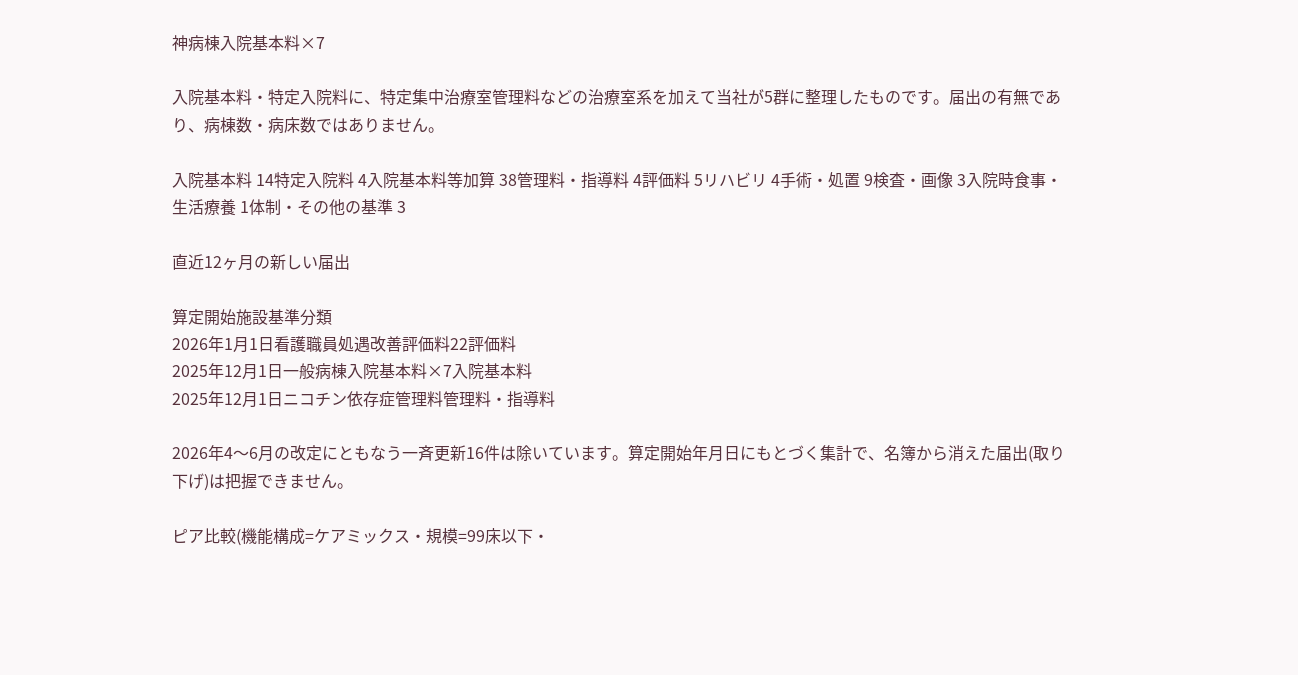神病棟入院基本料×7

入院基本料・特定入院料に、特定集中治療室管理料などの治療室系を加えて当社が5群に整理したものです。届出の有無であり、病棟数・病床数ではありません。

入院基本料 14特定入院料 4入院基本料等加算 38管理料・指導料 4評価料 5リハビリ 4手術・処置 9検査・画像 3入院時食事・生活療養 1体制・その他の基準 3

直近12ヶ月の新しい届出

算定開始施設基準分類
2026年1月1日看護職員処遇改善評価料22評価料
2025年12月1日一般病棟入院基本料×7入院基本料
2025年12月1日ニコチン依存症管理料管理料・指導料

2026年4〜6月の改定にともなう一斉更新16件は除いています。算定開始年月日にもとづく集計で、名簿から消えた届出(取り下げ)は把握できません。

ピア比較(機能構成=ケアミックス・規模=99床以下・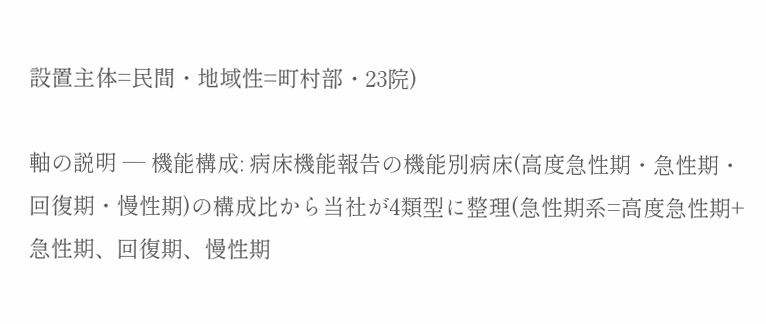設置主体=民間・地域性=町村部・23院)

軸の説明 — 機能構成: 病床機能報告の機能別病床(高度急性期・急性期・回復期・慢性期)の構成比から当社が4類型に整理(急性期系=高度急性期+急性期、回復期、慢性期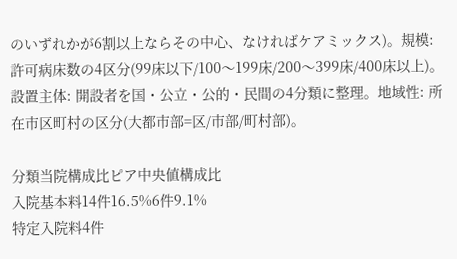のいずれかが6割以上ならその中心、なければケアミックス)。規模: 許可病床数の4区分(99床以下/100〜199床/200〜399床/400床以上)。設置主体: 開設者を国・公立・公的・民間の4分類に整理。地域性: 所在市区町村の区分(大都市部=区/市部/町村部)。

分類当院構成比ピア中央値構成比
入院基本料14件16.5%6件9.1%
特定入院料4件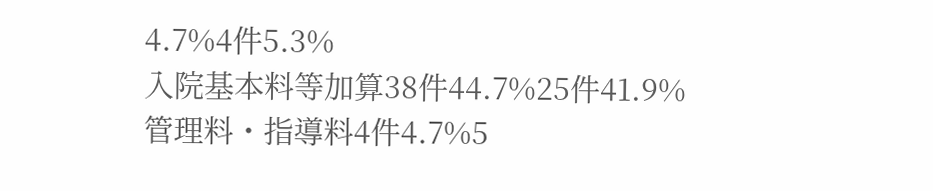4.7%4件5.3%
入院基本料等加算38件44.7%25件41.9%
管理料・指導料4件4.7%5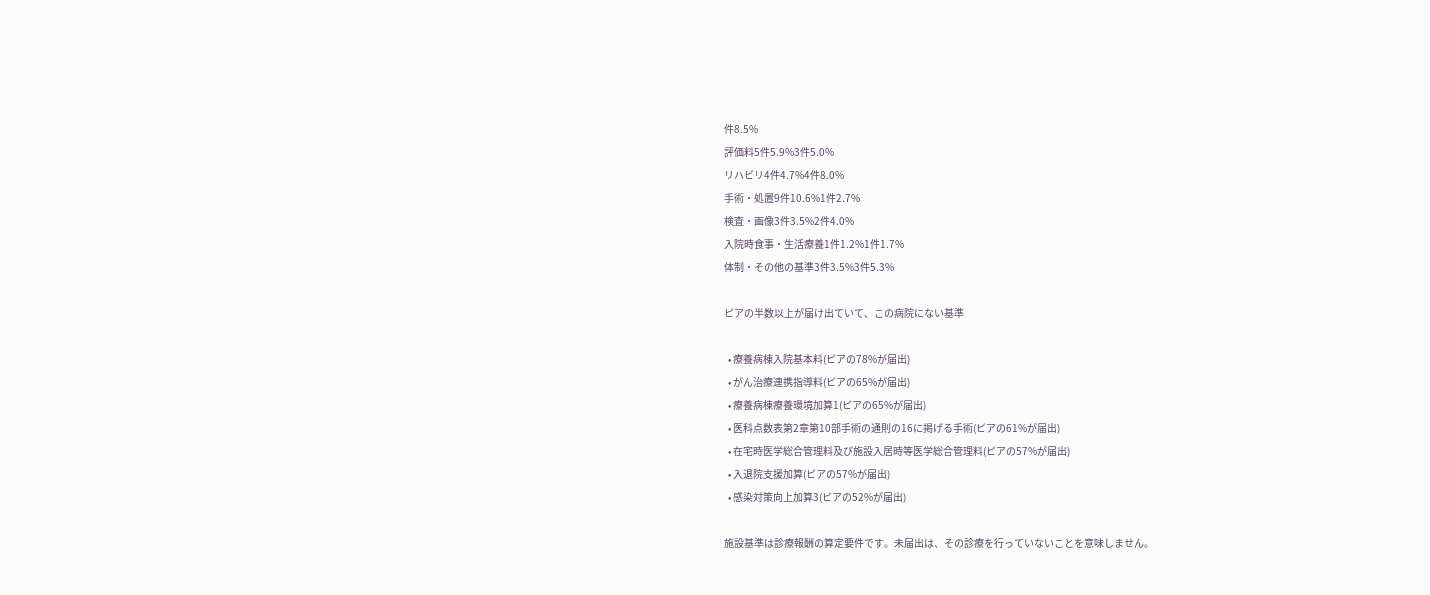件8.5%
評価料5件5.9%3件5.0%
リハビリ4件4.7%4件8.0%
手術・処置9件10.6%1件2.7%
検査・画像3件3.5%2件4.0%
入院時食事・生活療養1件1.2%1件1.7%
体制・その他の基準3件3.5%3件5.3%

ピアの半数以上が届け出ていて、この病院にない基準

  • 療養病棟入院基本料(ピアの78%が届出)
  • がん治療連携指導料(ピアの65%が届出)
  • 療養病棟療養環境加算1(ピアの65%が届出)
  • 医科点数表第2章第10部手術の通則の16に掲げる手術(ピアの61%が届出)
  • 在宅時医学総合管理料及び施設入居時等医学総合管理料(ピアの57%が届出)
  • 入退院支援加算(ピアの57%が届出)
  • 感染対策向上加算3(ピアの52%が届出)

施設基準は診療報酬の算定要件です。未届出は、その診療を行っていないことを意味しません。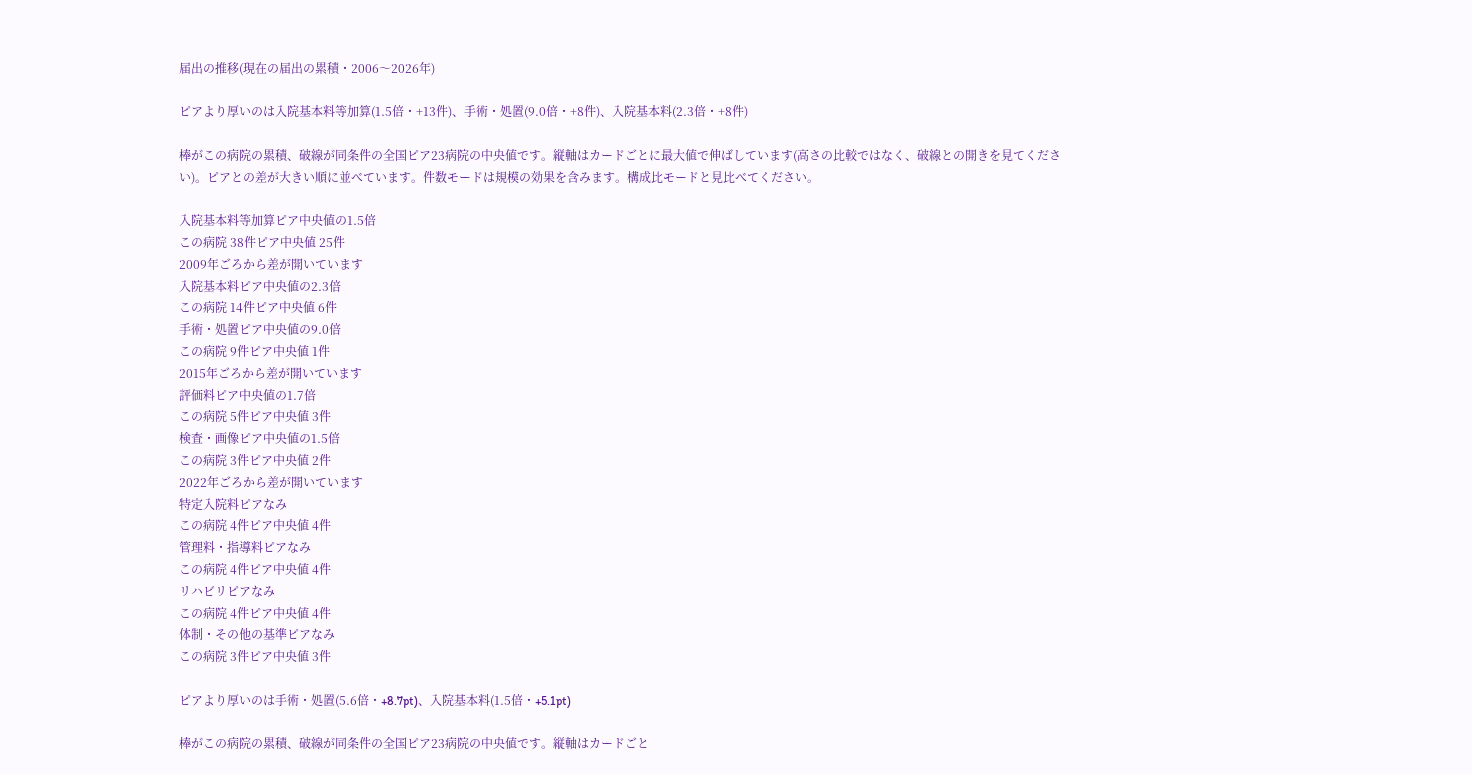届出の推移(現在の届出の累積・2006〜2026年)

ピアより厚いのは入院基本料等加算(1.5倍・+13件)、手術・処置(9.0倍・+8件)、入院基本料(2.3倍・+8件)

棒がこの病院の累積、破線が同条件の全国ピア23病院の中央値です。縦軸はカードごとに最大値で伸ばしています(高さの比較ではなく、破線との開きを見てください)。ピアとの差が大きい順に並べています。件数モードは規模の効果を含みます。構成比モードと見比べてください。

入院基本料等加算ピア中央値の1.5倍
この病院 38件ピア中央値 25件
2009年ごろから差が開いています
入院基本料ピア中央値の2.3倍
この病院 14件ピア中央値 6件
手術・処置ピア中央値の9.0倍
この病院 9件ピア中央値 1件
2015年ごろから差が開いています
評価料ピア中央値の1.7倍
この病院 5件ピア中央値 3件
検査・画像ピア中央値の1.5倍
この病院 3件ピア中央値 2件
2022年ごろから差が開いています
特定入院料ピアなみ
この病院 4件ピア中央値 4件
管理料・指導料ピアなみ
この病院 4件ピア中央値 4件
リハビリピアなみ
この病院 4件ピア中央値 4件
体制・その他の基準ピアなみ
この病院 3件ピア中央値 3件

ピアより厚いのは手術・処置(5.6倍・+8.7pt)、入院基本料(1.5倍・+5.1pt)

棒がこの病院の累積、破線が同条件の全国ピア23病院の中央値です。縦軸はカードごと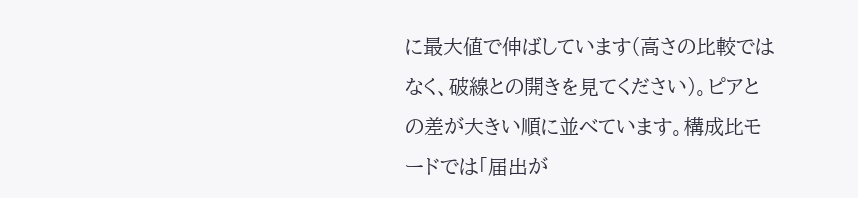に最大値で伸ばしています(高さの比較ではなく、破線との開きを見てください)。ピアとの差が大きい順に並べています。構成比モードでは「届出が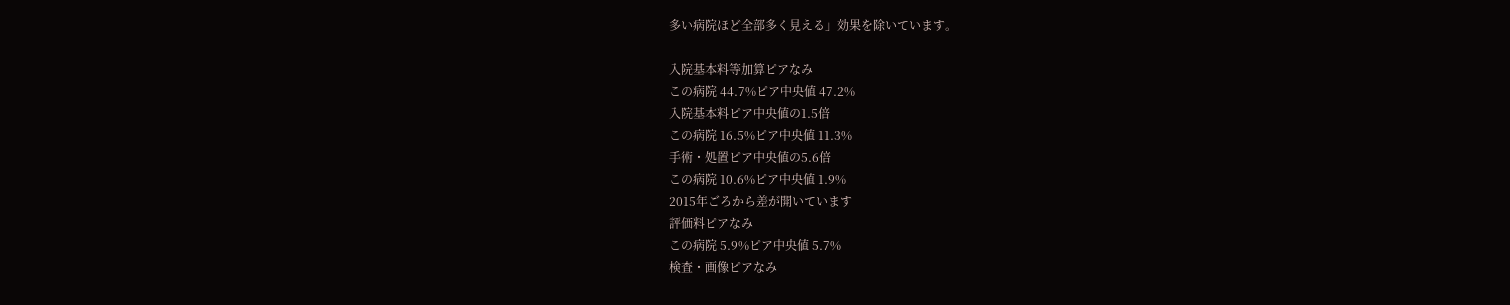多い病院ほど全部多く見える」効果を除いています。

入院基本料等加算ピアなみ
この病院 44.7%ピア中央値 47.2%
入院基本料ピア中央値の1.5倍
この病院 16.5%ピア中央値 11.3%
手術・処置ピア中央値の5.6倍
この病院 10.6%ピア中央値 1.9%
2015年ごろから差が開いています
評価料ピアなみ
この病院 5.9%ピア中央値 5.7%
検査・画像ピアなみ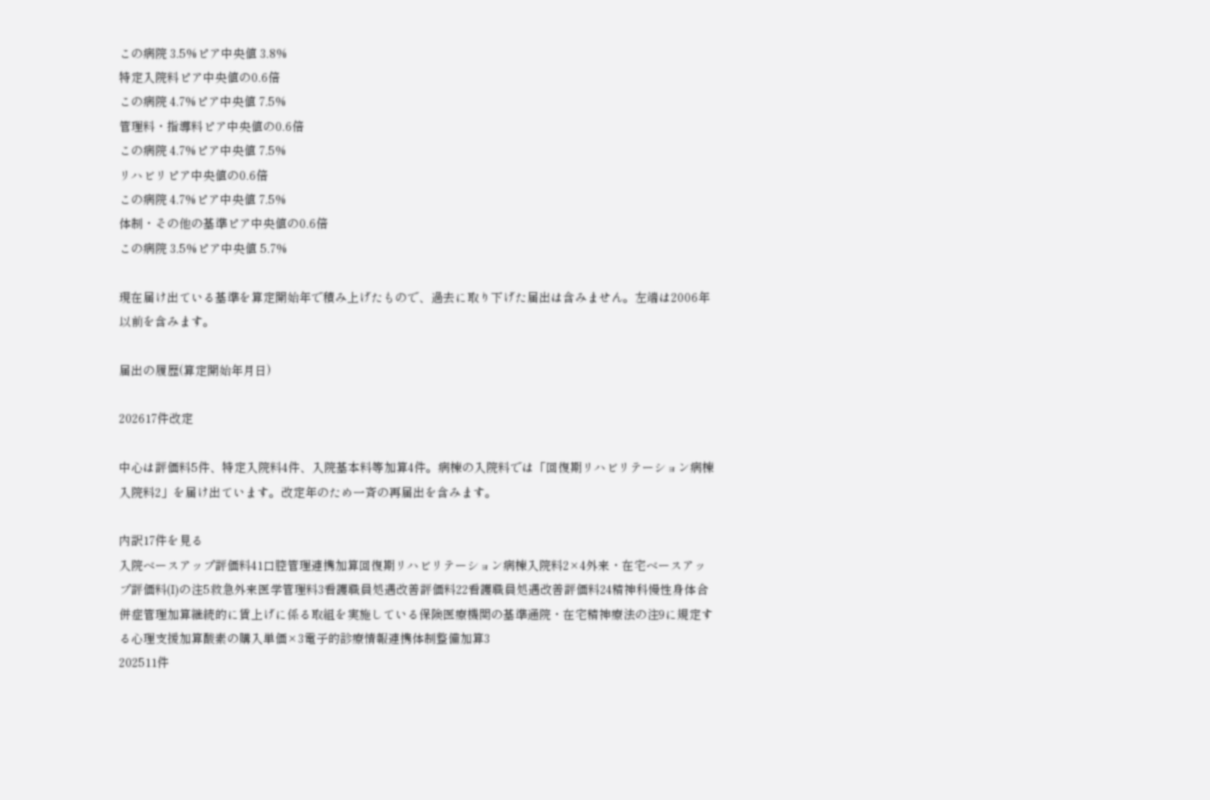この病院 3.5%ピア中央値 3.8%
特定入院料ピア中央値の0.6倍
この病院 4.7%ピア中央値 7.5%
管理料・指導料ピア中央値の0.6倍
この病院 4.7%ピア中央値 7.5%
リハビリピア中央値の0.6倍
この病院 4.7%ピア中央値 7.5%
体制・その他の基準ピア中央値の0.6倍
この病院 3.5%ピア中央値 5.7%

現在届け出ている基準を算定開始年で積み上げたもので、過去に取り下げた届出は含みません。左端は2006年以前を含みます。

届出の履歴(算定開始年月日)

202617件改定

中心は評価料5件、特定入院料4件、入院基本料等加算4件。病棟の入院料では「回復期リハビリテーション病棟入院料2」を届け出ています。改定年のため一斉の再届出を含みます。

内訳17件を見る
入院ベースアップ評価料41口腔管理連携加算回復期リハビリテーション病棟入院料2×4外来・在宅ベースアップ評価料(I)の注5救急外来医学管理料3看護職員処遇改善評価料22看護職員処遇改善評価料24精神科慢性身体合併症管理加算継続的に賃上げに係る取組を実施している保険医療機関の基準通院・在宅精神療法の注9に規定する心理支援加算酸素の購入単価×3電子的診療情報連携体制整備加算3
202511件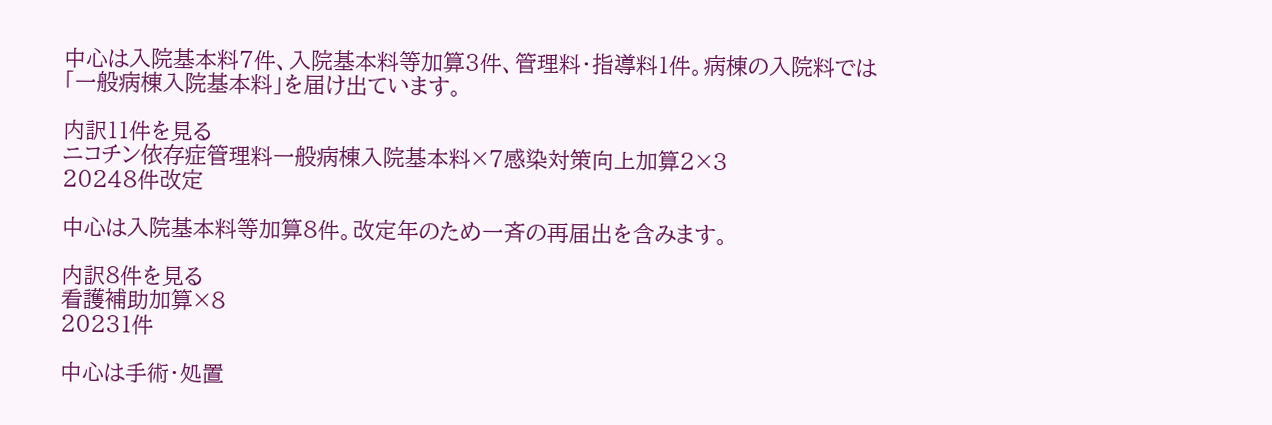中心は入院基本料7件、入院基本料等加算3件、管理料・指導料1件。病棟の入院料では「一般病棟入院基本料」を届け出ています。

内訳11件を見る
ニコチン依存症管理料一般病棟入院基本料×7感染対策向上加算2×3
20248件改定

中心は入院基本料等加算8件。改定年のため一斉の再届出を含みます。

内訳8件を見る
看護補助加算×8
20231件

中心は手術・処置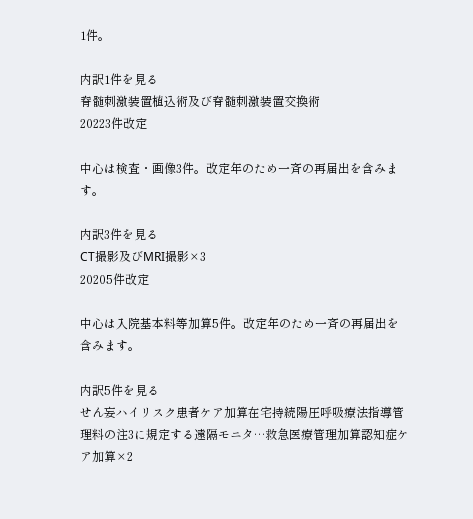1件。

内訳1件を見る
脊髄刺激装置植込術及び脊髄刺激装置交換術
20223件改定

中心は検査・画像3件。改定年のため一斉の再届出を含みます。

内訳3件を見る
CT撮影及びMRI撮影×3
20205件改定

中心は入院基本料等加算5件。改定年のため一斉の再届出を含みます。

内訳5件を見る
せん妄ハイリスク患者ケア加算在宅持続陽圧呼吸療法指導管理料の注3に規定する遠隔モニタ…救急医療管理加算認知症ケア加算×2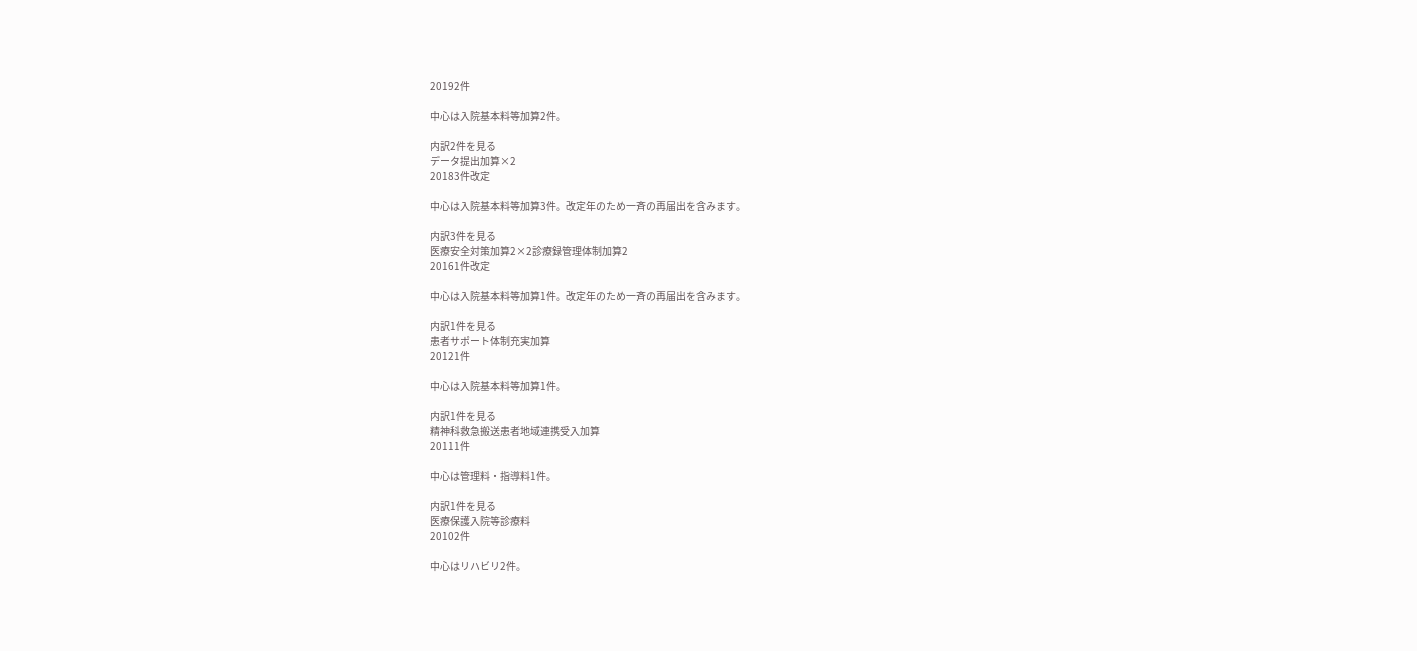20192件

中心は入院基本料等加算2件。

内訳2件を見る
データ提出加算×2
20183件改定

中心は入院基本料等加算3件。改定年のため一斉の再届出を含みます。

内訳3件を見る
医療安全対策加算2×2診療録管理体制加算2
20161件改定

中心は入院基本料等加算1件。改定年のため一斉の再届出を含みます。

内訳1件を見る
患者サポート体制充実加算
20121件

中心は入院基本料等加算1件。

内訳1件を見る
精神科救急搬送患者地域連携受入加算
20111件

中心は管理料・指導料1件。

内訳1件を見る
医療保護入院等診療料
20102件

中心はリハビリ2件。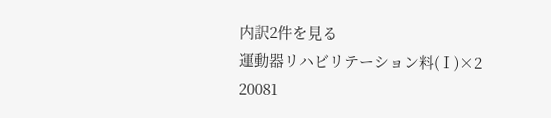内訳2件を見る
運動器リハビリテーション料(Ⅰ)×2
20081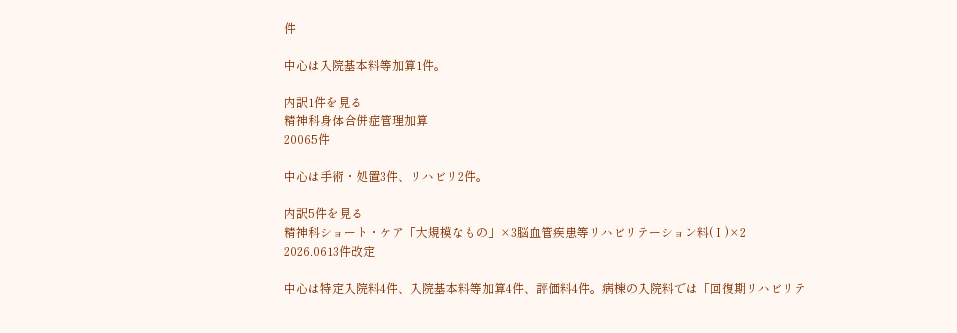件

中心は入院基本料等加算1件。

内訳1件を見る
精神科身体合併症管理加算
20065件

中心は手術・処置3件、リハビリ2件。

内訳5件を見る
精神科ショート・ケア「大規模なもの」×3脳血管疾患等リハビリテーション料(Ⅰ)×2
2026.0613件改定

中心は特定入院料4件、入院基本料等加算4件、評価料4件。病棟の入院料では「回復期リハビリテ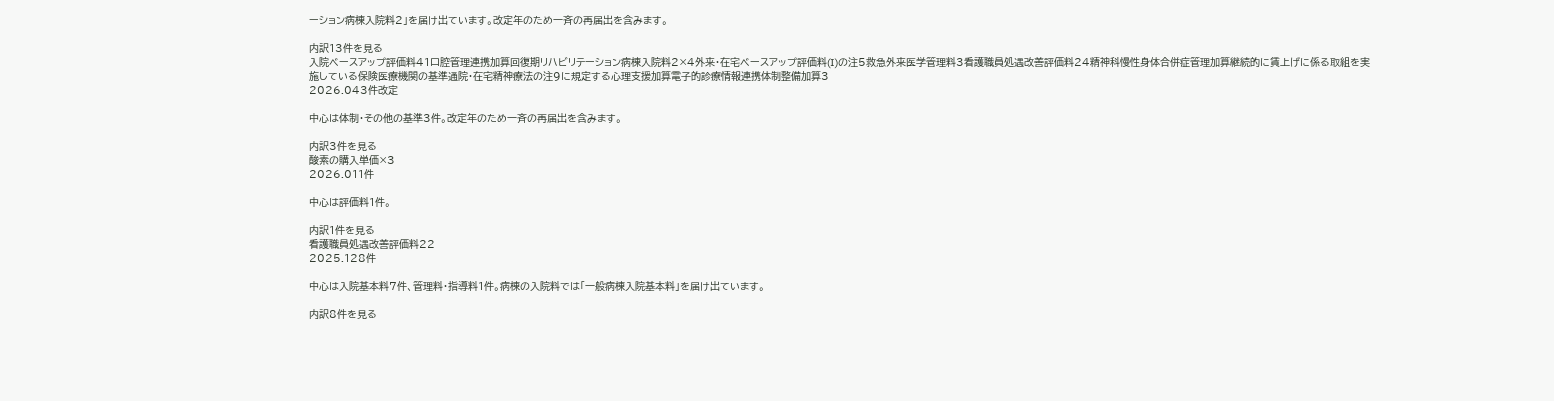ーション病棟入院料2」を届け出ています。改定年のため一斉の再届出を含みます。

内訳13件を見る
入院ベースアップ評価料41口腔管理連携加算回復期リハビリテーション病棟入院料2×4外来・在宅ベースアップ評価料(I)の注5救急外来医学管理料3看護職員処遇改善評価料24精神科慢性身体合併症管理加算継続的に賃上げに係る取組を実施している保険医療機関の基準通院・在宅精神療法の注9に規定する心理支援加算電子的診療情報連携体制整備加算3
2026.043件改定

中心は体制・その他の基準3件。改定年のため一斉の再届出を含みます。

内訳3件を見る
酸素の購入単価×3
2026.011件

中心は評価料1件。

内訳1件を見る
看護職員処遇改善評価料22
2025.128件

中心は入院基本料7件、管理料・指導料1件。病棟の入院料では「一般病棟入院基本料」を届け出ています。

内訳8件を見る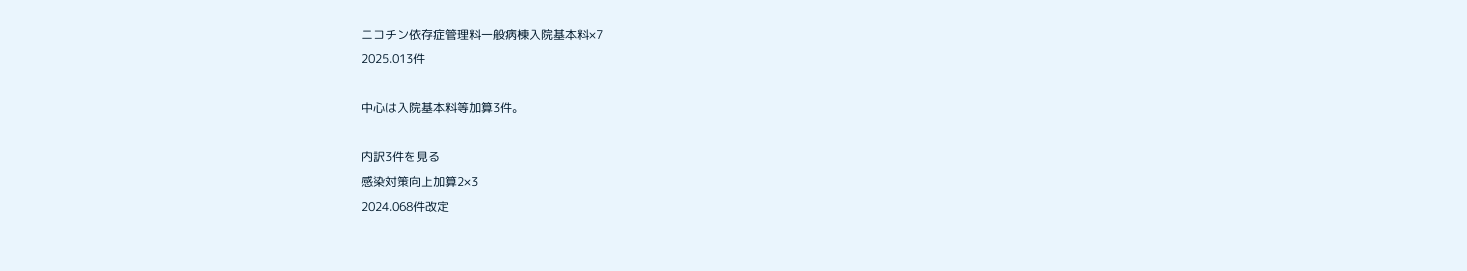ニコチン依存症管理料一般病棟入院基本料×7
2025.013件

中心は入院基本料等加算3件。

内訳3件を見る
感染対策向上加算2×3
2024.068件改定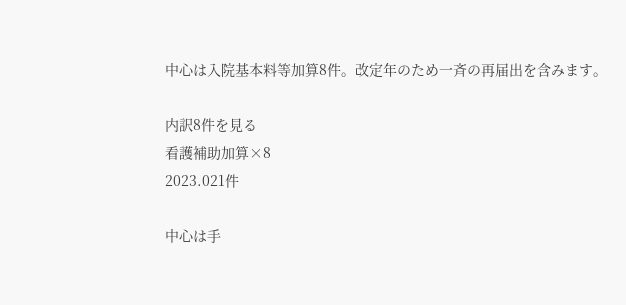中心は入院基本料等加算8件。改定年のため一斉の再届出を含みます。

内訳8件を見る
看護補助加算×8
2023.021件

中心は手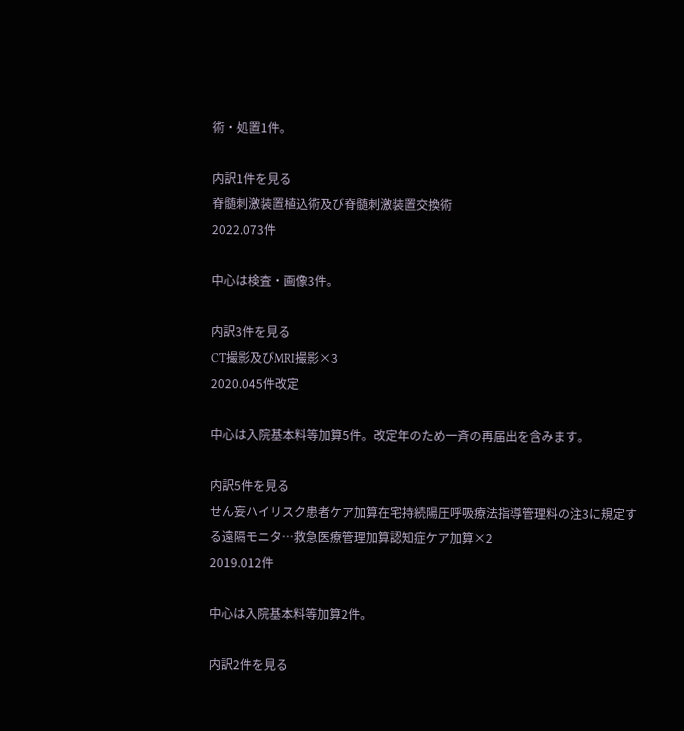術・処置1件。

内訳1件を見る
脊髄刺激装置植込術及び脊髄刺激装置交換術
2022.073件

中心は検査・画像3件。

内訳3件を見る
CT撮影及びMRI撮影×3
2020.045件改定

中心は入院基本料等加算5件。改定年のため一斉の再届出を含みます。

内訳5件を見る
せん妄ハイリスク患者ケア加算在宅持続陽圧呼吸療法指導管理料の注3に規定する遠隔モニタ…救急医療管理加算認知症ケア加算×2
2019.012件

中心は入院基本料等加算2件。

内訳2件を見る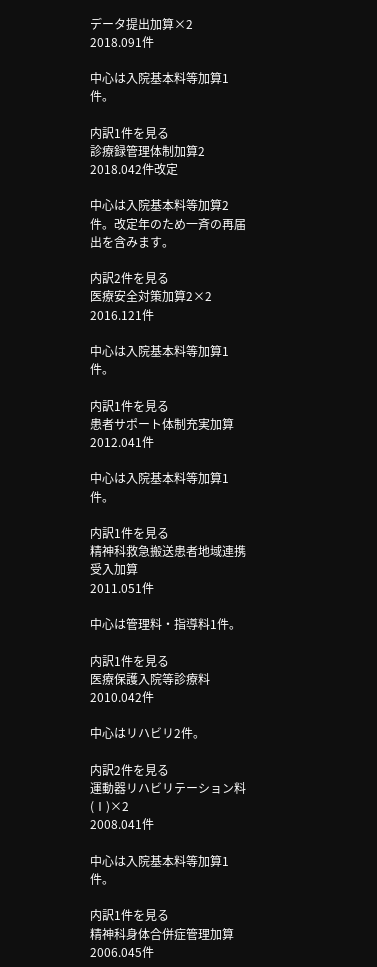データ提出加算×2
2018.091件

中心は入院基本料等加算1件。

内訳1件を見る
診療録管理体制加算2
2018.042件改定

中心は入院基本料等加算2件。改定年のため一斉の再届出を含みます。

内訳2件を見る
医療安全対策加算2×2
2016.121件

中心は入院基本料等加算1件。

内訳1件を見る
患者サポート体制充実加算
2012.041件

中心は入院基本料等加算1件。

内訳1件を見る
精神科救急搬送患者地域連携受入加算
2011.051件

中心は管理料・指導料1件。

内訳1件を見る
医療保護入院等診療料
2010.042件

中心はリハビリ2件。

内訳2件を見る
運動器リハビリテーション料(Ⅰ)×2
2008.041件

中心は入院基本料等加算1件。

内訳1件を見る
精神科身体合併症管理加算
2006.045件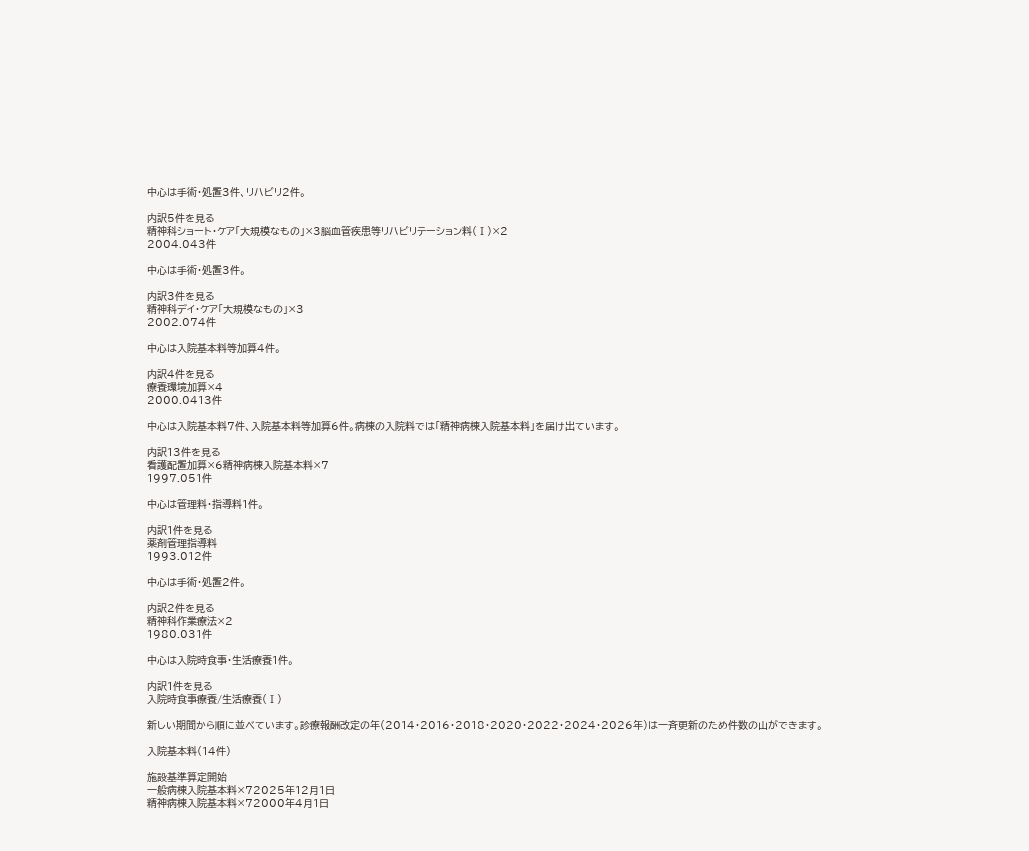中心は手術・処置3件、リハビリ2件。

内訳5件を見る
精神科ショート・ケア「大規模なもの」×3脳血管疾患等リハビリテーション料(Ⅰ)×2
2004.043件

中心は手術・処置3件。

内訳3件を見る
精神科デイ・ケア「大規模なもの」×3
2002.074件

中心は入院基本料等加算4件。

内訳4件を見る
療養環境加算×4
2000.0413件

中心は入院基本料7件、入院基本料等加算6件。病棟の入院料では「精神病棟入院基本料」を届け出ています。

内訳13件を見る
看護配置加算×6精神病棟入院基本料×7
1997.051件

中心は管理料・指導料1件。

内訳1件を見る
薬剤管理指導料
1993.012件

中心は手術・処置2件。

内訳2件を見る
精神科作業療法×2
1980.031件

中心は入院時食事・生活療養1件。

内訳1件を見る
入院時食事療養/生活療養(Ⅰ)

新しい期間から順に並べています。診療報酬改定の年(2014・2016・2018・2020・2022・2024・2026年)は一斉更新のため件数の山ができます。

入院基本料(14件)

施設基準算定開始
一般病棟入院基本料×72025年12月1日
精神病棟入院基本料×72000年4月1日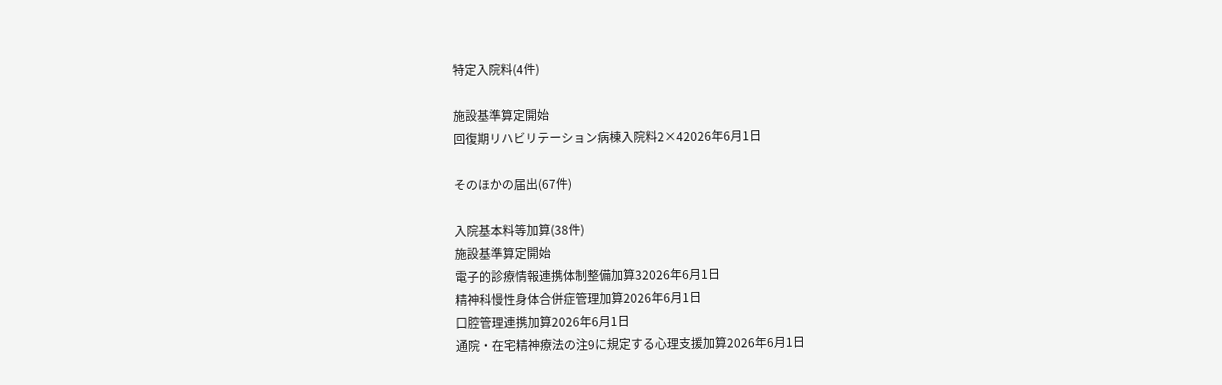特定入院料(4件)

施設基準算定開始
回復期リハビリテーション病棟入院料2×42026年6月1日

そのほかの届出(67件)

入院基本料等加算(38件)
施設基準算定開始
電子的診療情報連携体制整備加算32026年6月1日
精神科慢性身体合併症管理加算2026年6月1日
口腔管理連携加算2026年6月1日
通院・在宅精神療法の注9に規定する心理支援加算2026年6月1日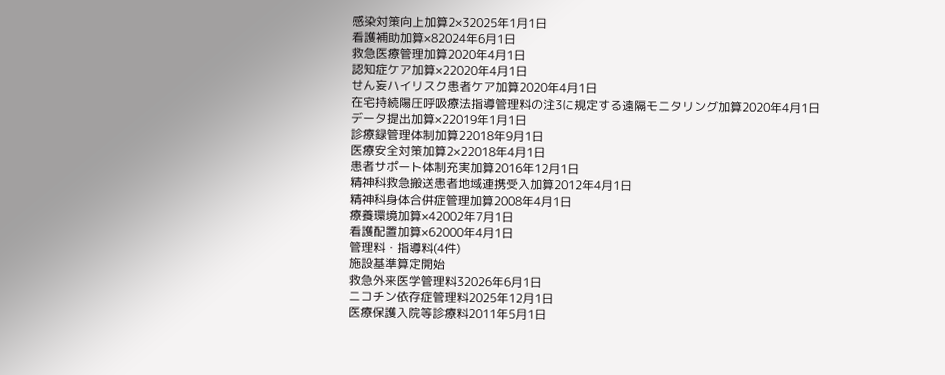感染対策向上加算2×32025年1月1日
看護補助加算×82024年6月1日
救急医療管理加算2020年4月1日
認知症ケア加算×22020年4月1日
せん妄ハイリスク患者ケア加算2020年4月1日
在宅持続陽圧呼吸療法指導管理料の注3に規定する遠隔モニタリング加算2020年4月1日
データ提出加算×22019年1月1日
診療録管理体制加算22018年9月1日
医療安全対策加算2×22018年4月1日
患者サポート体制充実加算2016年12月1日
精神科救急搬送患者地域連携受入加算2012年4月1日
精神科身体合併症管理加算2008年4月1日
療養環境加算×42002年7月1日
看護配置加算×62000年4月1日
管理料・指導料(4件)
施設基準算定開始
救急外来医学管理料32026年6月1日
ニコチン依存症管理料2025年12月1日
医療保護入院等診療料2011年5月1日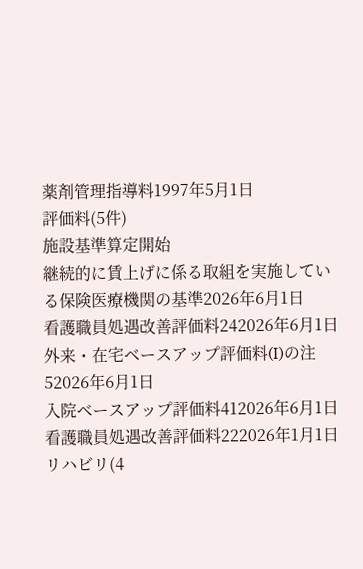薬剤管理指導料1997年5月1日
評価料(5件)
施設基準算定開始
継続的に賃上げに係る取組を実施している保険医療機関の基準2026年6月1日
看護職員処遇改善評価料242026年6月1日
外来・在宅ベースアップ評価料(I)の注52026年6月1日
入院ベースアップ評価料412026年6月1日
看護職員処遇改善評価料222026年1月1日
リハビリ(4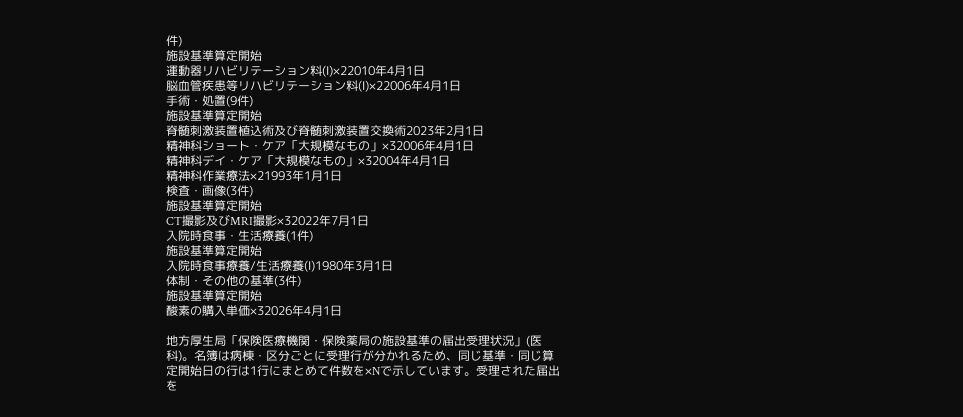件)
施設基準算定開始
運動器リハビリテーション料(Ⅰ)×22010年4月1日
脳血管疾患等リハビリテーション料(Ⅰ)×22006年4月1日
手術・処置(9件)
施設基準算定開始
脊髄刺激装置植込術及び脊髄刺激装置交換術2023年2月1日
精神科ショート・ケア「大規模なもの」×32006年4月1日
精神科デイ・ケア「大規模なもの」×32004年4月1日
精神科作業療法×21993年1月1日
検査・画像(3件)
施設基準算定開始
CT撮影及びMRI撮影×32022年7月1日
入院時食事・生活療養(1件)
施設基準算定開始
入院時食事療養/生活療養(Ⅰ)1980年3月1日
体制・その他の基準(3件)
施設基準算定開始
酸素の購入単価×32026年4月1日

地方厚生局「保険医療機関・保険薬局の施設基準の届出受理状況」(医科)。名簿は病棟・区分ごとに受理行が分かれるため、同じ基準・同じ算定開始日の行は1行にまとめて件数を×Nで示しています。受理された届出を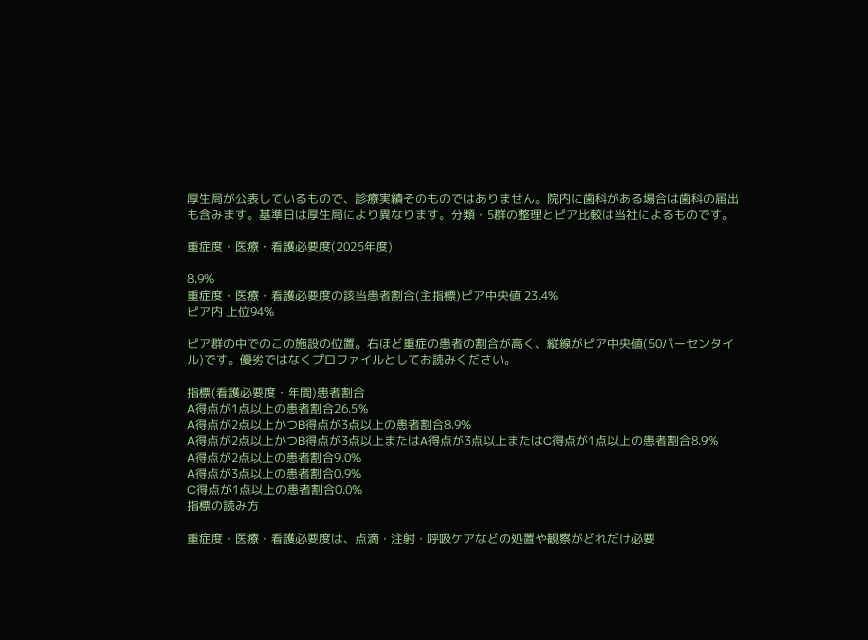厚生局が公表しているもので、診療実績そのものではありません。院内に歯科がある場合は歯科の届出も含みます。基準日は厚生局により異なります。分類・5群の整理とピア比較は当社によるものです。

重症度・医療・看護必要度(2025年度)

8.9%
重症度・医療・看護必要度の該当患者割合(主指標)ピア中央値 23.4%
ピア内 上位94%

ピア群の中でのこの施設の位置。右ほど重症の患者の割合が高く、縦線がピア中央値(50パーセンタイル)です。優劣ではなくプロファイルとしてお読みください。

指標(看護必要度・年間)患者割合
A得点が1点以上の患者割合26.5%
A得点が2点以上かつB得点が3点以上の患者割合8.9%
A得点が2点以上かつB得点が3点以上またはA得点が3点以上またはC得点が1点以上の患者割合8.9%
A得点が2点以上の患者割合9.0%
A得点が3点以上の患者割合0.9%
C得点が1点以上の患者割合0.0%
指標の読み方

重症度・医療・看護必要度は、点滴・注射・呼吸ケアなどの処置や観察がどれだけ必要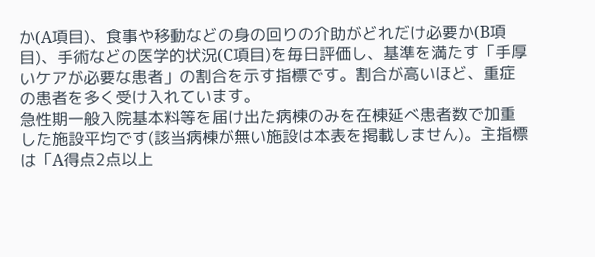か(A項目)、食事や移動などの身の回りの介助がどれだけ必要か(B項目)、手術などの医学的状況(C項目)を毎日評価し、基準を満たす「手厚いケアが必要な患者」の割合を示す指標です。割合が高いほど、重症の患者を多く受け入れています。
急性期一般入院基本料等を届け出た病棟のみを在棟延べ患者数で加重した施設平均です(該当病棟が無い施設は本表を掲載しません)。主指標は「A得点2点以上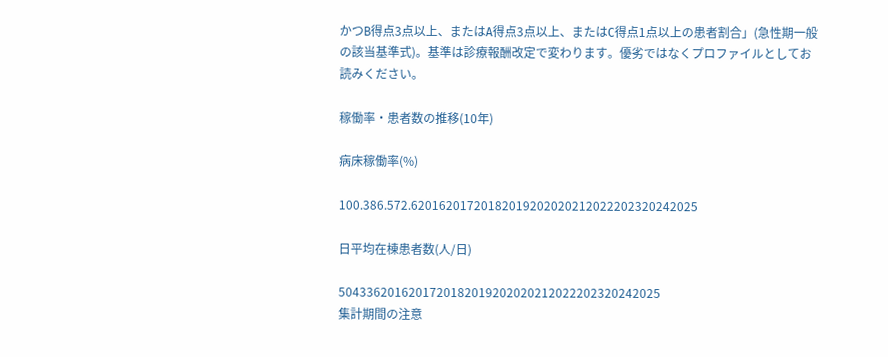かつB得点3点以上、またはA得点3点以上、またはC得点1点以上の患者割合」(急性期一般の該当基準式)。基準は診療報酬改定で変わります。優劣ではなくプロファイルとしてお読みください。

稼働率・患者数の推移(10年)

病床稼働率(%)

100.386.572.62016201720182019202020212022202320242025

日平均在棟患者数(人/日)

5043362016201720182019202020212022202320242025
集計期間の注意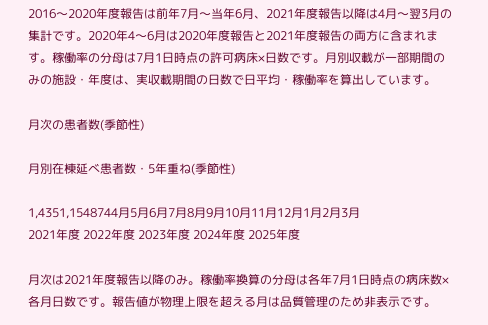2016〜2020年度報告は前年7月〜当年6月、2021年度報告以降は4月〜翌3月の集計です。2020年4〜6月は2020年度報告と2021年度報告の両方に含まれます。稼働率の分母は7月1日時点の許可病床×日数です。月別収載が一部期間のみの施設・年度は、実収載期間の日数で日平均・稼働率を算出しています。

月次の患者数(季節性)

月別在棟延べ患者数・5年重ね(季節性)

1,4351,1548744月5月6月7月8月9月10月11月12月1月2月3月
2021年度 2022年度 2023年度 2024年度 2025年度

月次は2021年度報告以降のみ。稼働率換算の分母は各年7月1日時点の病床数×各月日数です。報告値が物理上限を超える月は品質管理のため非表示です。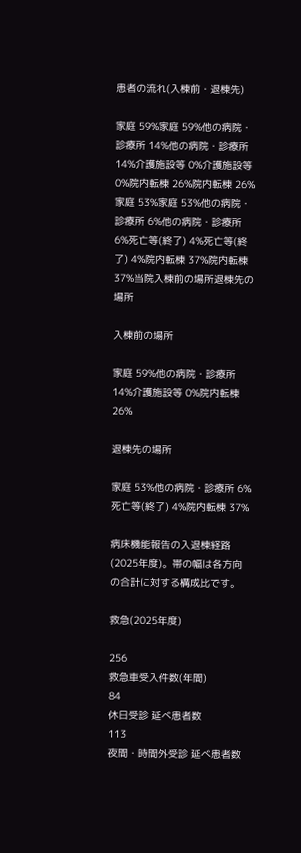患者の流れ(入棟前・退棟先)

家庭 59%家庭 59%他の病院・診療所 14%他の病院・診療所 14%介護施設等 0%介護施設等 0%院内転棟 26%院内転棟 26%家庭 53%家庭 53%他の病院・診療所 6%他の病院・診療所 6%死亡等(終了) 4%死亡等(終了) 4%院内転棟 37%院内転棟 37%当院入棟前の場所退棟先の場所

入棟前の場所

家庭 59%他の病院・診療所 14%介護施設等 0%院内転棟 26%

退棟先の場所

家庭 53%他の病院・診療所 6%死亡等(終了) 4%院内転棟 37%

病床機能報告の入退棟経路(2025年度)。帯の幅は各方向の合計に対する構成比です。

救急(2025年度)

256
救急車受入件数(年間)
84
休日受診 延べ患者数
113
夜間・時間外受診 延べ患者数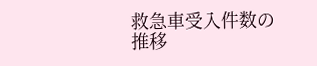救急車受入件数の推移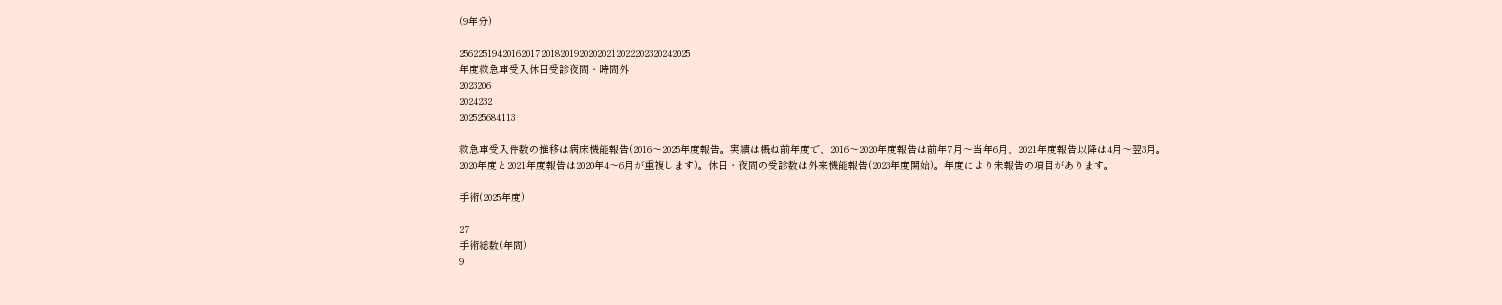(9年分)

2562251942016201720182019202020212022202320242025
年度救急車受入休日受診夜間・時間外
2023206
2024232
202525684113

救急車受入件数の推移は病床機能報告(2016〜2025年度報告。実績は概ね前年度で、2016〜2020年度報告は前年7月〜当年6月、2021年度報告以降は4月〜翌3月。2020年度と2021年度報告は2020年4〜6月が重複します)。休日・夜間の受診数は外来機能報告(2023年度開始)。年度により未報告の項目があります。

手術(2025年度)

27
手術総数(年間)
9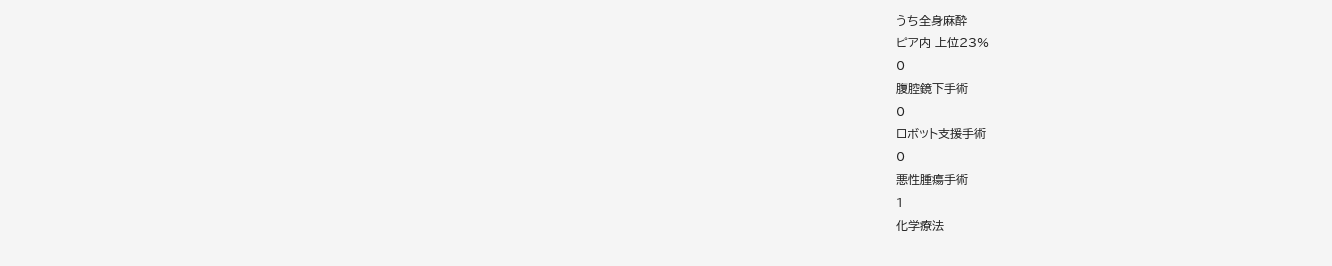うち全身麻酔
ピア内 上位23%
0
腹腔鏡下手術
0
ロボット支援手術
0
悪性腫瘍手術
1
化学療法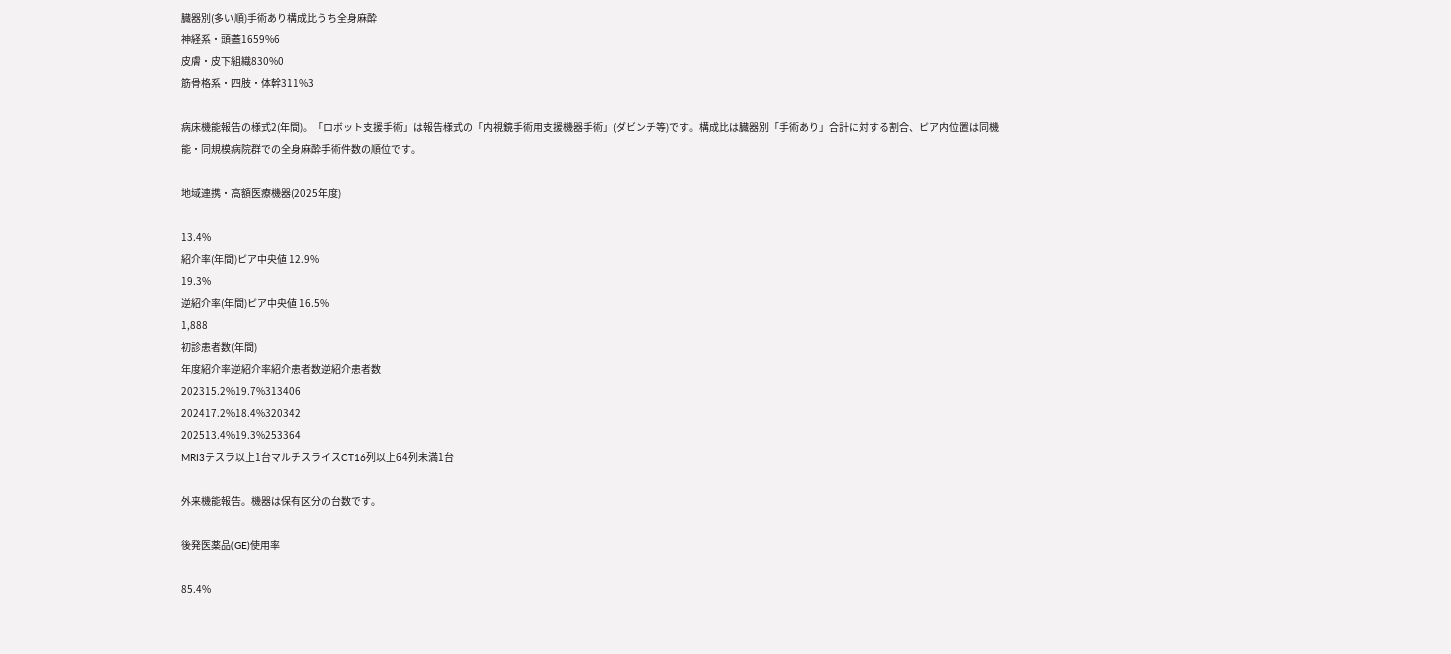臓器別(多い順)手術あり構成比うち全身麻酔
神経系・頭蓋1659%6
皮膚・皮下組織830%0
筋骨格系・四肢・体幹311%3

病床機能報告の様式2(年間)。「ロボット支援手術」は報告様式の「内視鏡手術用支援機器手術」(ダビンチ等)です。構成比は臓器別「手術あり」合計に対する割合、ピア内位置は同機能・同規模病院群での全身麻酔手術件数の順位です。

地域連携・高額医療機器(2025年度)

13.4%
紹介率(年間)ピア中央値 12.9%
19.3%
逆紹介率(年間)ピア中央値 16.5%
1,888
初診患者数(年間)
年度紹介率逆紹介率紹介患者数逆紹介患者数
202315.2%19.7%313406
202417.2%18.4%320342
202513.4%19.3%253364
MRI3テスラ以上1台マルチスライスCT16列以上64列未満1台

外来機能報告。機器は保有区分の台数です。

後発医薬品(GE)使用率

85.4%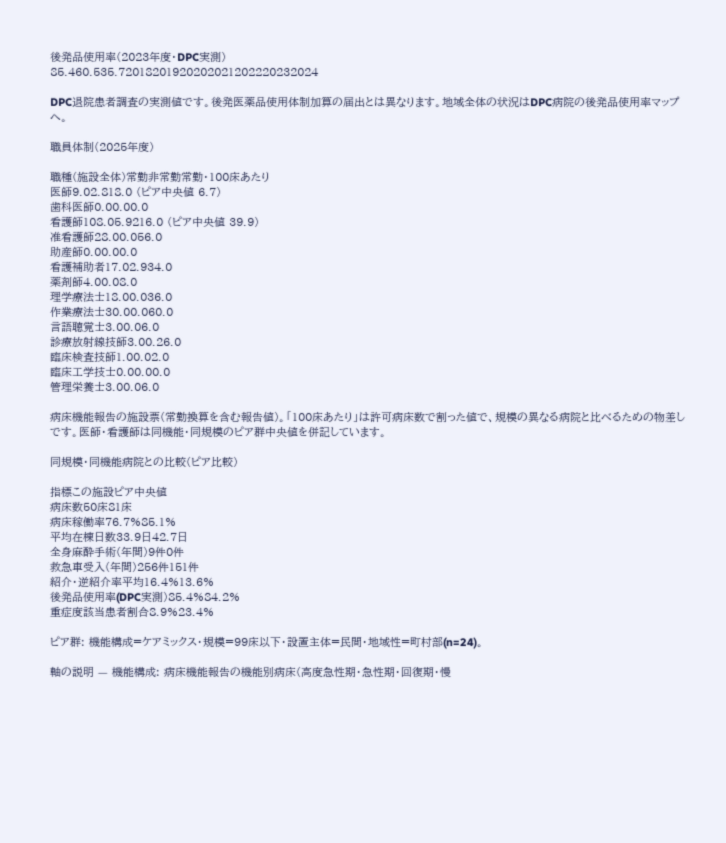後発品使用率(2023年度・DPC実測)
85.460.535.72018201920202021202220232024

DPC退院患者調査の実測値です。後発医薬品使用体制加算の届出とは異なります。地域全体の状況はDPC病院の後発品使用率マップへ。

職員体制(2025年度)

職種(施設全体)常勤非常勤常勤・100床あたり
医師9.02.818.0 (ピア中央値 6.7)
歯科医師0.00.00.0
看護師108.05.9216.0 (ピア中央値 39.9)
准看護師28.00.056.0
助産師0.00.00.0
看護補助者17.02.934.0
薬剤師4.00.08.0
理学療法士18.00.036.0
作業療法士30.00.060.0
言語聴覚士3.00.06.0
診療放射線技師3.00.26.0
臨床検査技師1.00.02.0
臨床工学技士0.00.00.0
管理栄養士3.00.06.0

病床機能報告の施設票(常勤換算を含む報告値)。「100床あたり」は許可病床数で割った値で、規模の異なる病院と比べるための物差しです。医師・看護師は同機能・同規模のピア群中央値を併記しています。

同規模・同機能病院との比較(ピア比較)

指標この施設ピア中央値
病床数50床81床
病床稼働率76.7%85.1%
平均在棟日数33.9日42.7日
全身麻酔手術(年間)9件0件
救急車受入(年間)256件151件
紹介・逆紹介率平均16.4%13.6%
後発品使用率(DPC実測)85.4%84.2%
重症度該当患者割合8.9%23.4%

ピア群: 機能構成=ケアミックス・規模=99床以下・設置主体=民間・地域性=町村部(n=24)。

軸の説明 — 機能構成: 病床機能報告の機能別病床(高度急性期・急性期・回復期・慢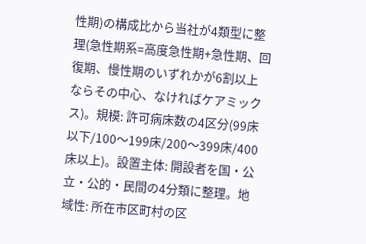性期)の構成比から当社が4類型に整理(急性期系=高度急性期+急性期、回復期、慢性期のいずれかが6割以上ならその中心、なければケアミックス)。規模: 許可病床数の4区分(99床以下/100〜199床/200〜399床/400床以上)。設置主体: 開設者を国・公立・公的・民間の4分類に整理。地域性: 所在市区町村の区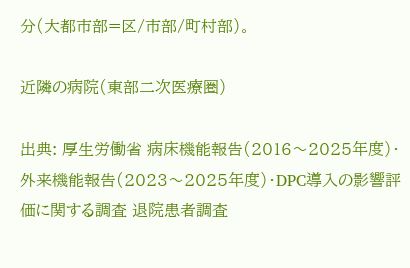分(大都市部=区/市部/町村部)。

近隣の病院(東部二次医療圏)

出典: 厚生労働省 病床機能報告(2016〜2025年度)・外来機能報告(2023〜2025年度)・DPC導入の影響評価に関する調査 退院患者調査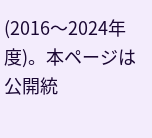(2016〜2024年度)。本ページは公開統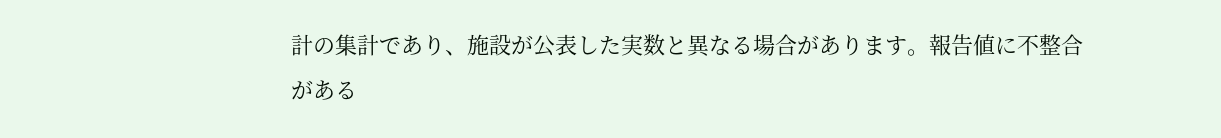計の集計であり、施設が公表した実数と異なる場合があります。報告値に不整合がある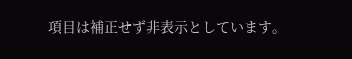項目は補正せず非表示としています。